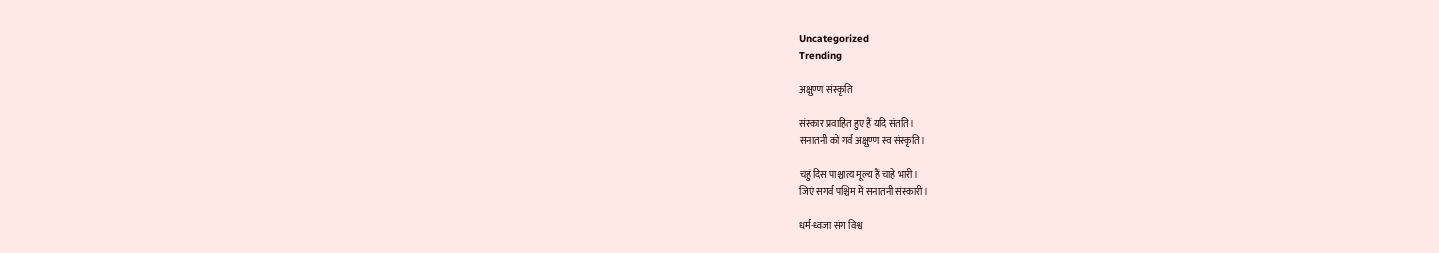Uncategorized
Trending

अक्षुण्ण संस्कृति

संस्कार प्रवाहित हुए हैं यदि संतति।
सनातनी को गर्व अक्षुण्ण स्व संस्कृति।

चहुं दिस पाश्चात्य मूल्य हैं चाहे भारी।
जिएं सगर्व पश्चिम में सनातनी संस्कारी।

धर्म-ध्वजा संग विश्व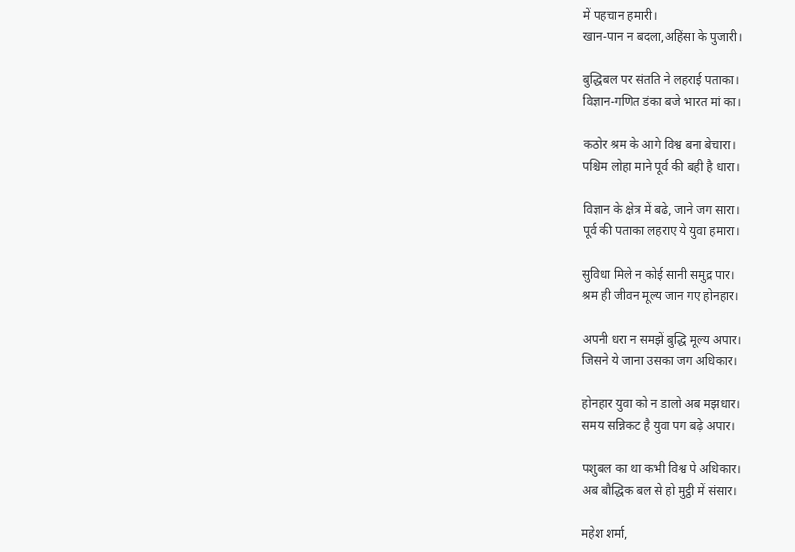में पहचान हमारी।
खान-पान न बदला,अहिंसा के पुजारी।

बुद्धिबल पर संतति ने लहराई पताका।
विज्ञान-गणित डंका बजे भारत मां का।

कठोर श्रम के आगे विश्व बना बेचारा।
पश्चिम लोहा माने पूर्व की बही है धारा।

विज्ञान के क्षेत्र में बढे, जाने जग सारा।
पूर्व की पताका लहराए ये युवा हमारा।

सुविधा मिले न कोई सानी समुद्र पार।
श्रम ही जीवन मूल्य जान गए होनहार।

अपनी धरा न समझें बुद्धि मूल्य अपार।
जिसने ये जाना उसका जग अधिकार।

होनहार युवा को न डालो अब मझधार।
समय सन्निकट है युवा पग बढ़े अपार‌।

पशुबल का था कभी विश्व पे अधिकार।
अब बौद्धिक बल से हो मुट्ठी में संसार।

महेश शर्मा,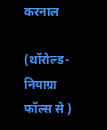करनाल

(थॉरोल्ड-नियाग्रा फॉल्स से )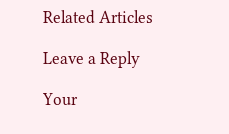Related Articles

Leave a Reply

Your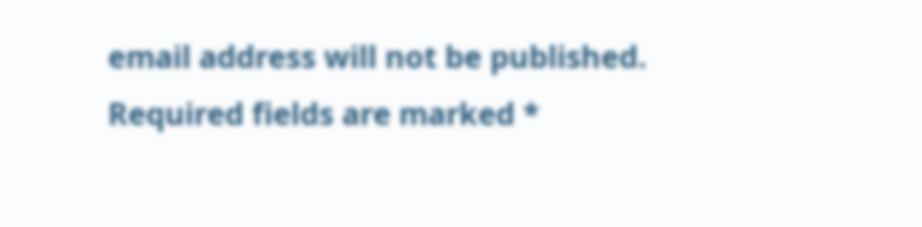email address will not be published. Required fields are marked *